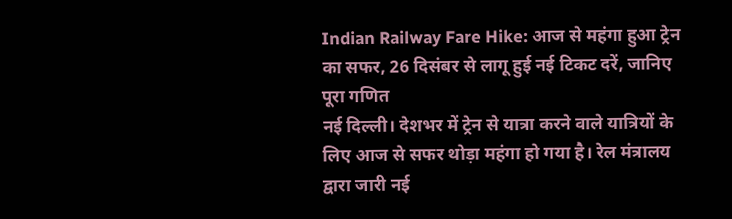Indian Railway Fare Hike: आज से महंगा हुआ ट्रेन का सफर, 26 दिसंबर से लागू हुई नई टिकट दरें, जानिए पूरा गणित
नई दिल्ली। देशभर में ट्रेन से यात्रा करने वाले यात्रियों के लिए आज से सफर थोड़ा महंगा हो गया है। रेल मंत्रालय द्वारा जारी नई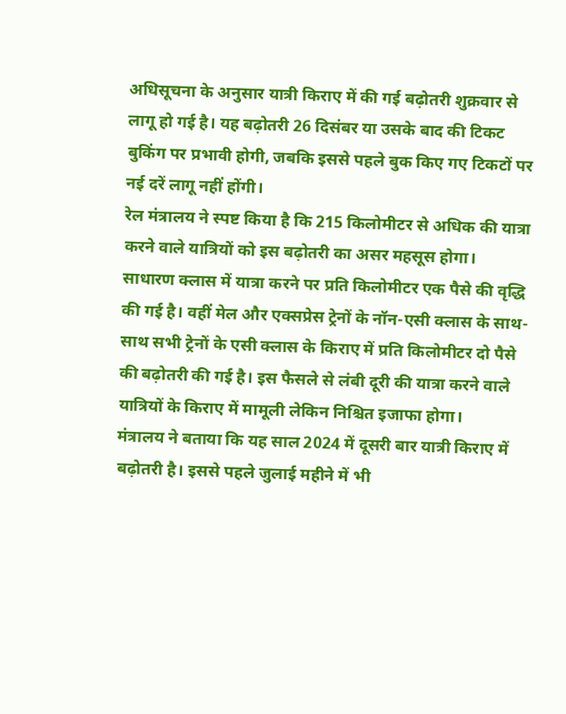अधिसूचना के अनुसार यात्री किराए में की गई बढ़ोतरी शुक्रवार से लागू हो गई है। यह बढ़ोतरी 26 दिसंबर या उसके बाद की टिकट बुकिंग पर प्रभावी होगी, जबकि इससे पहले बुक किए गए टिकटों पर नई दरें लागू नहीं होंगी।
रेल मंत्रालय ने स्पष्ट किया है कि 215 किलोमीटर से अधिक की यात्रा करने वाले यात्रियों को इस बढ़ोतरी का असर महसूस होगा। साधारण क्लास में यात्रा करने पर प्रति किलोमीटर एक पैसे की वृद्धि की गई है। वहीं मेल और एक्सप्रेस ट्रेनों के नॉन-एसी क्लास के साथ-साथ सभी ट्रेनों के एसी क्लास के किराए में प्रति किलोमीटर दो पैसे की बढ़ोतरी की गई है। इस फैसले से लंबी दूरी की यात्रा करने वाले यात्रियों के किराए में मामूली लेकिन निश्चित इजाफा होगा।
मंत्रालय ने बताया कि यह साल 2024 में दूसरी बार यात्री किराए में बढ़ोतरी है। इससे पहले जुलाई महीने में भी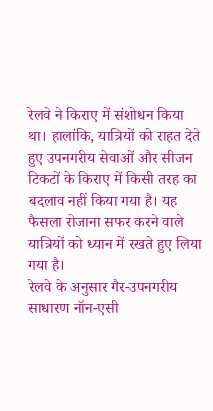रेलवे ने किराए में संशोधन किया था। हालांकि, यात्रियों को राहत देते हुए उपनगरीय सेवाओं और सीजन टिकटों के किराए में किसी तरह का बदलाव नहीं किया गया है। यह फैसला रोजाना सफर करने वाले यात्रियों को ध्यान में रखते हुए लिया गया है।
रेलवे के अनुसार गैर-उपनगरीय साधारण नॉन-एसी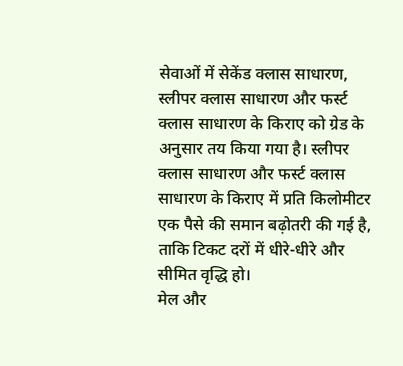सेवाओं में सेकेंड क्लास साधारण, स्लीपर क्लास साधारण और फर्स्ट क्लास साधारण के किराए को ग्रेड के अनुसार तय किया गया है। स्लीपर क्लास साधारण और फर्स्ट क्लास साधारण के किराए में प्रति किलोमीटर एक पैसे की समान बढ़ोतरी की गई है, ताकि टिकट दरों में धीरे-धीरे और सीमित वृद्धि हो।
मेल और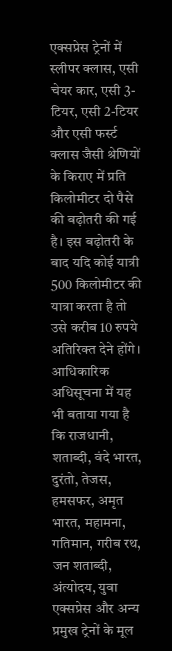एक्सप्रेस ट्रेनों में स्लीपर क्लास, एसी चेयर कार, एसी 3-टियर, एसी 2-टियर और एसी फर्स्ट क्लास जैसी श्रेणियों के किराए में प्रति किलोमीटर दो पैसे की बढ़ोतरी की गई है। इस बढ़ोतरी के बाद यदि कोई यात्री 500 किलोमीटर की यात्रा करता है तो उसे करीब 10 रुपये अतिरिक्त देने होंगे।
आधिकारिक अधिसूचना में यह भी बताया गया है कि राजधानी, शताब्दी, वंदे भारत, दुरंतो, तेजस, हमसफर, अमृत भारत, महामना, गतिमान, गरीब रथ, जन शताब्दी, अंत्योदय, युवा एक्सप्रेस और अन्य प्रमुख ट्रेनों के मूल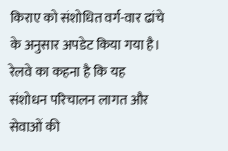किराए को संशोधित वर्ग-वार ढांचे के अनुसार अपडेट किया गया है। रेलवे का कहना है कि यह संशोधन परिचालन लागत और सेवाओं की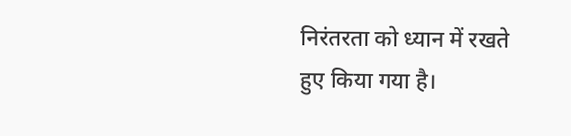निरंतरता को ध्यान में रखते हुए किया गया है।